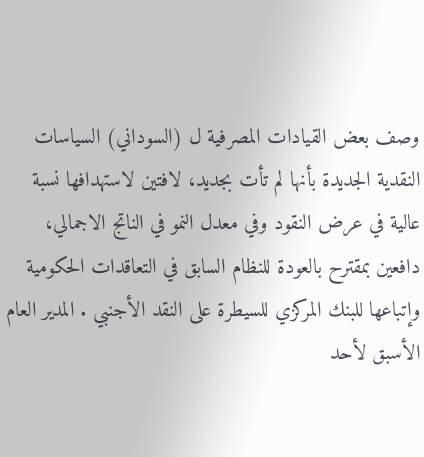وصف بعض القيادات المصرفية ل (السوداني) السياسات النقدية الجديدة بأنها لم تأت بجديد، لافتين لاستهدافها نسبة عالية في عرض النقود وفي معدل النمو في الناتج الاجمالي، دافعين بمقترح بالعودة للنظام السابق في التعاقدات الحكومية وإتباعها للبنك المركزي للسيطرة على النقد الأجنبي . المدير العام الأسبق لأحد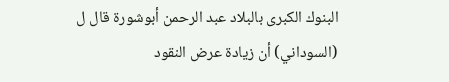البنوك الكبرى بالبلاد عبد الرحمن أبوشورة قال ل (السوداني) أن زيادة عرض النقود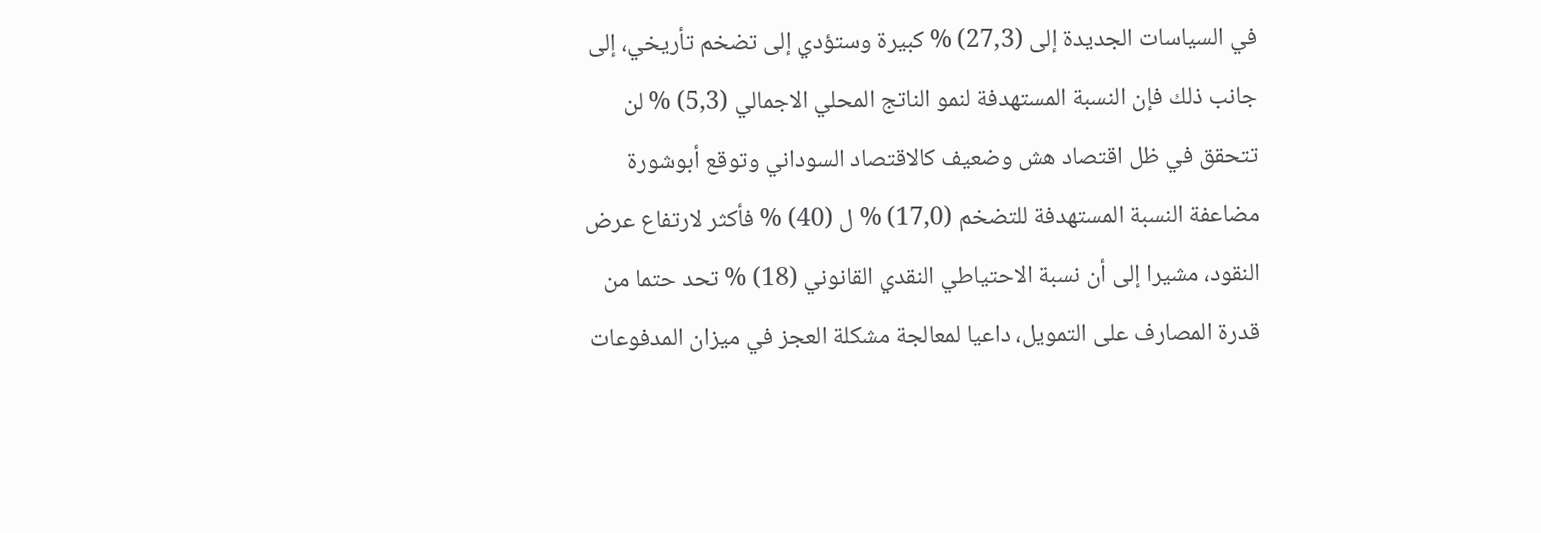في السياسات الجديدة إلى (27,3) % كبيرة وستؤدي إلى تضخم تأريخي، إلى جانب ذلك فإن النسبة المستهدفة لنمو الناتج المحلي الاجمالي (5,3) % لن تتحقق في ظل اقتصاد هش وضعيف كالاقتصاد السوداني وتوقع أبوشورة مضاعفة النسبة المستهدفة للتضخم (17,0) % ل (40) % فأكثر لارتفاع عرض النقود، مشيرا إلى أن نسبة الاحتياطي النقدي القانوني (18) % تحد حتما من قدرة المصارف على التمويل، داعيا لمعالجة مشكلة العجز في ميزان المدفوعات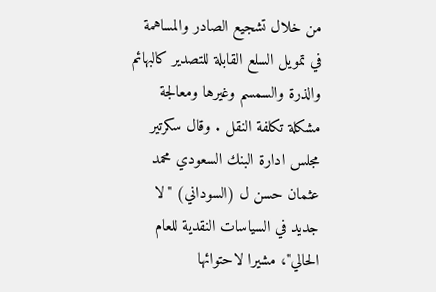من خلال تشجيع الصادر والمساهمة في تمويل السلع القابلة للتصدير كالبهائم والذرة والسمسم وغيرها ومعالجة مشكلة تكلفة النقل . وقال سكرتير مجلس ادارة البنك السعودي محمد عثمان حسن ل (السوداني) "لا جديد في السياسات النقدية للعام الحالي"، مشيرا لاحتوائها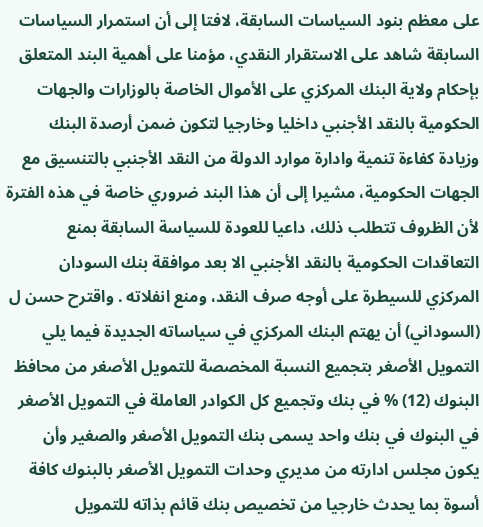على معظم بنود السياسات السابقة، لافتا إلى أن استمرار السياسات السابقة شاهد على الاستقرار النقدي، مؤمنا على أهمية البند المتعلق بإحكام ولاية البنك المركزي على الأموال الخاصة بالوزارات والجهات الحكومية بالنقد الأجنبي داخليا وخارجيا لتكون ضمن أرصدة البنك وزيادة كفاءة تنمية وادارة موارد الدولة من النقد الأجنبي بالتنسيق مع الجهات الحكومية، مشيرا إلى أن هذا البند ضروري خاصة في هذه الفترة لأن الظروف تتطلب ذلك، داعيا للعودة للسياسة السابقة بمنع التعاقدات الحكومية بالنقد الأجنبي الا بعد موافقة بنك السودان المركزي للسيطرة على أوجه صرف النقد، ومنع انفلاته . واقترح حسن ل (السوداني) أن يهتم البنك المركزي في سياساته الجديدة فيما يلي التمويل الأصغر بتجميع النسبة المخصصة للتمويل الأصغر من محافظ البنوك (12) % في بنك وتجميع كل الكوادر العاملة في التمويل الأصغر في البنوك في بنك واحد يسمى بنك التمويل الأصغر والصغير وأن يكون مجلس ادارته من مديري وحدات التمويل الأصغر بالبنوك كافة أسوة بما يحدث خارجيا من تخصيص بنك قائم بذاته للتمويل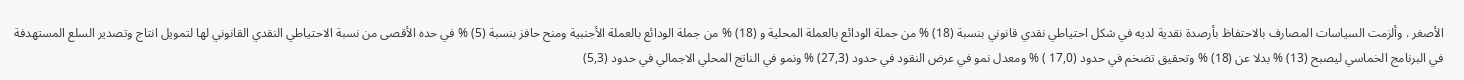الأصغر . وألزمت السياسات المصارف بالاحتفاظ بأرصدة نقدية لديه في شكل احتياطي نقدي قانوني بنسبة (18) % من جملة الودائع بالعملة المحلية و (18) % من جملة الودائع بالعملة الأجنبية ومنح حافز بنسبة (5) % في حده الأقصى من نسبة الاحتياطي النقدي القانوني لها لتمويل انتاج وتصدير السلع المستهدفة في البرنامج الخماسي ليصبح (13) % بدلا عن (18) % وتحقيق تضخم في حدود (17,0 ) % ومعدل نمو في عرض النقود في حدود (27,3) % ونمو في الناتج المحلي الاجمالي في حدود (5,3)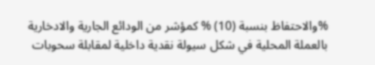%والاحتفاظ بنسبة (10) % كمؤشر من الودائع الجارية والادخارية بالعملة المحلية في شكل سيولة نقدية داخلية لمقابلة سحوبات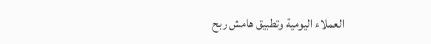العملاء اليومية وتطبيق هامش ربح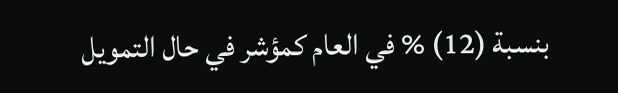بنسبة (12) % في العام كمؤشر في حال التمويل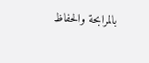بالمرابحة والحفاظ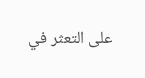على التعثر في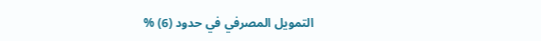التمويل المصرفي في حدود (6) %